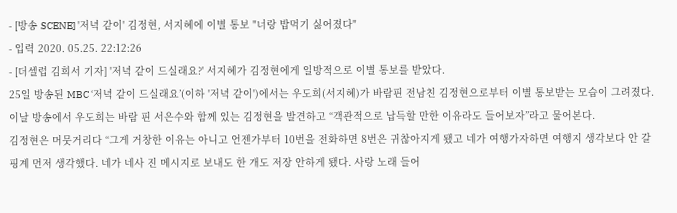- [방송 SCENE] '저녁 같이' 김정현, 서지혜에 이별 통보 "너랑 밥먹기 싫어졌다"
- 입력 2020. 05.25. 22:12:26
- [더셀럽 김희서 기자] '저녁 같이 드실래요?' 서지혜가 김정현에게 일방적으로 이별 통보를 받았다.
25일 방송된 MBC ‘저녁 같이 드실래요’(이하 '저녁 같이')에서는 우도희(서지혜)가 바람핀 전남친 김정현으로부터 이별 통보받는 모습이 그려졌다.
이날 방송에서 우도희는 바람 핀 서은수와 함께 있는 김정현을 발견하고 “객관적으로 납득할 만한 이유라도 들어보자”라고 물어본다.
김정현은 머뭇거리다 “그게 거창한 이유는 아니고 언젠가부터 10번을 전화하면 8번은 귀찮아지게 됐고 네가 여행가자하면 여행지 생각보다 안 갈 핑계 먼저 생각했다. 네가 네사 진 메시지로 보내도 한 개도 저장 안하게 됐다. 사랑 노래 들어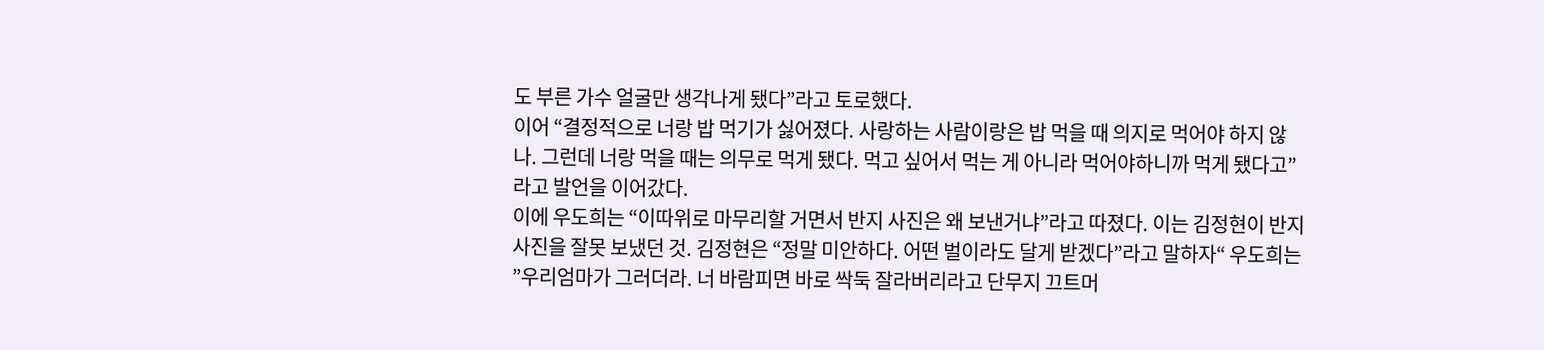도 부른 가수 얼굴만 생각나게 됐다”라고 토로했다.
이어 “결정적으로 너랑 밥 먹기가 싫어졌다. 사랑하는 사람이랑은 밥 먹을 때 의지로 먹어야 하지 않나. 그런데 너랑 먹을 때는 의무로 먹게 됐다. 먹고 싶어서 먹는 게 아니라 먹어야하니까 먹게 됐다고”라고 발언을 이어갔다.
이에 우도희는 “이따위로 마무리할 거면서 반지 사진은 왜 보낸거냐”라고 따졌다. 이는 김정현이 반지 사진을 잘못 보냈던 것. 김정현은 “정말 미안하다. 어떤 벌이라도 달게 받겠다”라고 말하자“ 우도희는 ”우리엄마가 그러더라. 너 바람피면 바로 싹둑 잘라버리라고 단무지 끄트머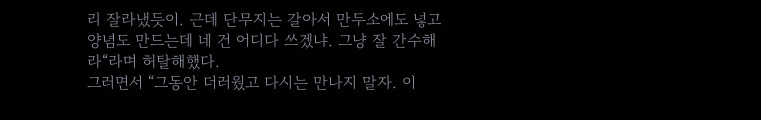리 잘라냈듯이. 근데 단무지는 갈아서 만두소에도 넣고 양념도 만드는데 네 건 어디다 쓰겠냐. 그냥 잘 간수해라“라며 허탈해했다.
그러면서 “그동안 더러웠고 다시는 만나지 말자. 이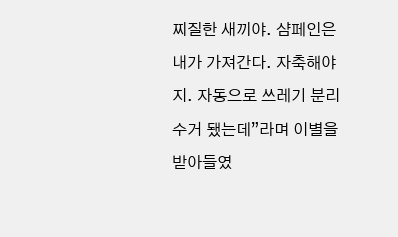찌질한 새끼야. 샴페인은 내가 가져간다. 자축해야지. 자동으로 쓰레기 분리수거 됐는데”라며 이별을 받아들였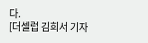다.
[더셀럽 김희서 기자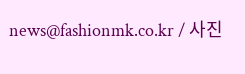news@fashionmk.co.kr / 사진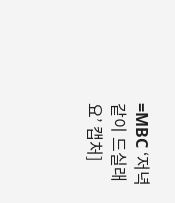=MBC ‘저녁 같이 드실래요’ 캡처]